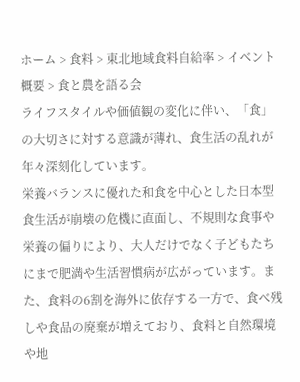ホーム > 食料 > 東北地域食料自給率 > イベント概要 > 食と農を語る会
ライフスタイルや価値観の変化に伴い、「食」の大切さに対する意識が薄れ、食生活の乱れが年々深刻化しています。
栄養バランスに優れた和食を中心とした日本型食生活が崩壊の危機に直面し、不規則な食事や栄養の偏りにより、大人だけでなく子どもたちにまで肥満や生活習慣病が広がっています。また、食料の6割を海外に依存する一方で、食べ残しや食品の廃棄が増えており、食料と自然環境や地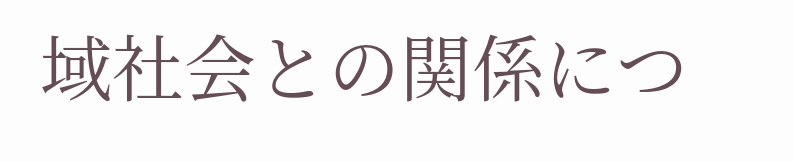域社会との関係につ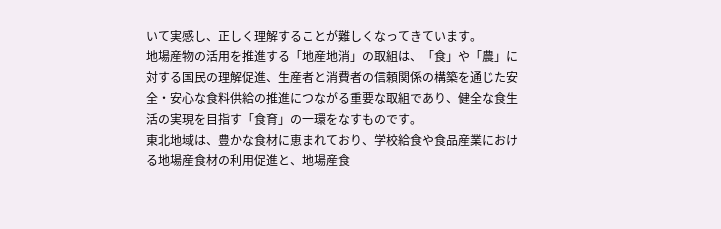いて実感し、正しく理解することが難しくなってきています。
地場産物の活用を推進する「地産地消」の取組は、「食」や「農」に対する国民の理解促進、生産者と消費者の信頼関係の構築を通じた安全・安心な食料供給の推進につながる重要な取組であり、健全な食生活の実現を目指す「食育」の一環をなすものです。
東北地域は、豊かな食材に恵まれており、学校給食や食品産業における地場産食材の利用促進と、地場産食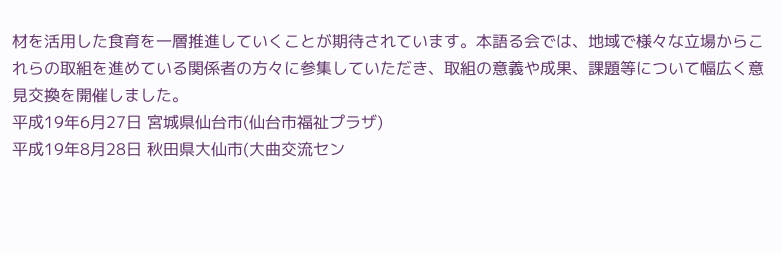材を活用した食育を一層推進していくことが期待されています。本語る会では、地域で様々な立場からこれらの取組を進めている関係者の方々に参集していただき、取組の意義や成果、課題等について幅広く意見交換を開催しました。
平成19年6月27日 宮城県仙台市(仙台市福祉プラザ)
平成19年8月28日 秋田県大仙市(大曲交流セン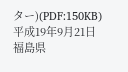ター)(PDF:150KB)
平成19年9月21日 福島県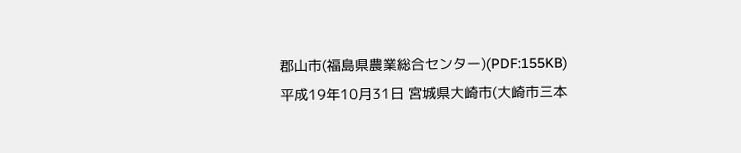郡山市(福島県農業総合センター)(PDF:155KB)
平成19年10月31日 宮城県大崎市(大崎市三本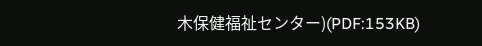木保健福祉センター)(PDF:153KB)